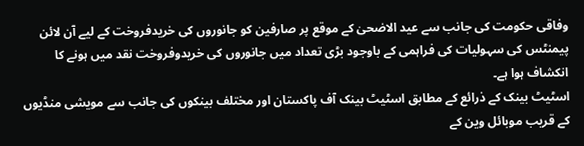وفاقی حکومت کی جانب سے عید الاضحیٰ کے موقع پر صارفین کو جانوروں کی خریدفروخت کے لیے آن لائن پیمنٹس کی سہولیات کی فراہمی کے باوجود بڑی تعداد میں جانوروں کی خریدوفروخت نقد میں ہونے کا انکشاف ہوا ہے۔
اسٹیٹ بینک کے ذرائع کے مطابق اسٹیٹ بینک آف پاکستان اور مختلف بینکوں کی جانب سے مویشی منڈیوں کے قریب موبائل وین کے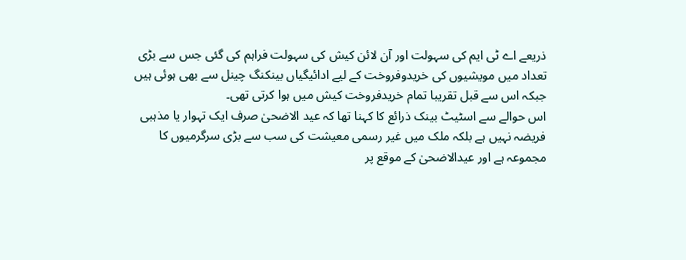ذریعے اے ٹی ایم کی سہولت اور آن لائن کیش کی سہولت فراہم کی گئی جس سے بڑی تعداد میں مویشیوں کی خریدوفروخت کے لیے ادائیگیاں بینکنگ چینل سے بھی ہوئی ہیں جبکہ اس سے قبل تقریبا تمام خریدفروخت کیش میں ہوا کرتی تھی۔
اس حوالے سے اسٹیٹ بینک ذرائع کا کہنا تھا کہ عید الاضحیٰ صرف ایک تہوار یا مذہبی فریضہ نہیں ہے بلکہ ملک میں غیر رسمی معیشت کی سب سے بڑی سرگرمیوں کا مجموعہ ہے اور عیدالاضحیٰ کے موقع پر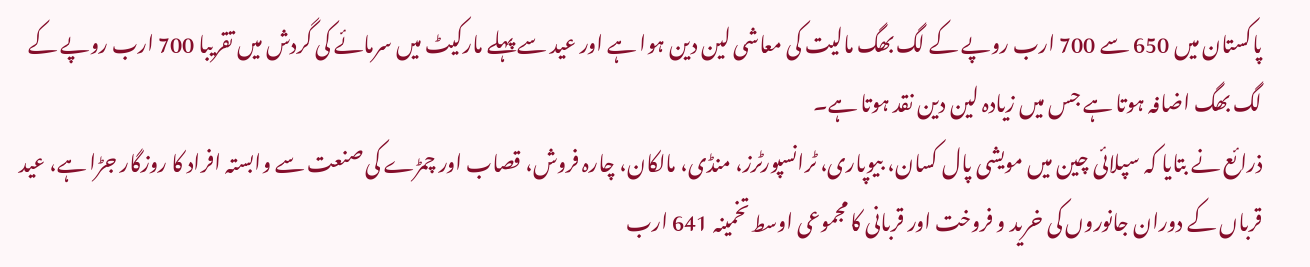پاکستان میں 650 سے 700 ارب روپے کے لگ بھگ مالیت کی معاشی لین دین ہوا ہے اور عید سے پہلے مارکیٹ میں سرمائے کی گردش میں تقریبا 700 ارب روپے کے لگ بھگ اضافہ ہوتا ہے جس میں زیادہ لین دین نقد ہوتا ہے۔
ذرائع نے بتایا کہ سپلائی چین میں مویشی پال کسان، بیوپاری، ٹرانسپورٹرز، منڈی، مالکان، چارہ فروش، قصاب اور چمڑے کی صنعت سے وابستہ افراد کا روزگار جڑا ہے، عید قرباں کے دوران جانوروں کی خرید و فروخت اور قربانی کا مجموعی اوسط تخمینہ 641 ارب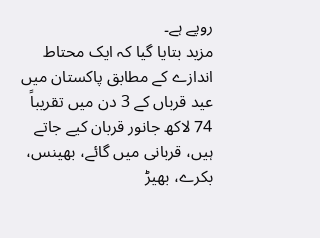روپے ہے۔
مزید بتایا گیا کہ ایک محتاط اندازے کے مطابق پاکستان میں عید قرباں کے 3 دن میں تقریباً 74 لاکھ جانور قربان کیے جاتے ہیں، قربانی میں گائے، بھینس، بکرے، بھیڑ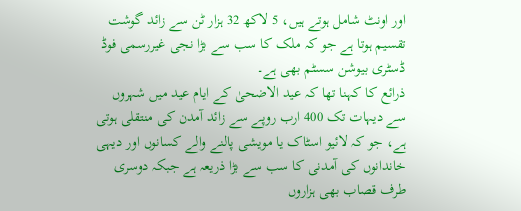اور اونٹ شامل ہوتے ہیں، 5 لاکھ 32 ہزار ٹن سے زائد گوشت تقسیم ہوتا ہے جو کہ ملک کا سب سے بڑا نجی غیررسمی فوڈ ڈسٹری بیوشن سسٹم بھی ہے۔
ذرائع کا کہنا تھا کہ عید الاضحیٰ کے ایام عید میں شہروں سے دیہات تک 400 ارب روپے سے زائد آمدن کی منتقلی ہوتی ہے، جو کہ لائیو اسٹاک یا مویشی پالنے والے کسانوں اور دیہی خاندانوں کی آمدنی کا سب سے بڑا ذریعہ ہے جبکہ دوسری طرف قصاب بھی ہزاروں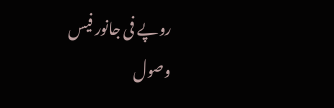روپے فی جانور فیس وصول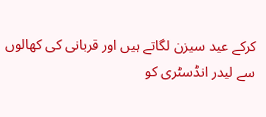کرکے عید سیزن لگاتے ہیں اور قربانی کی کھالوں سے لیدر انڈسٹری کو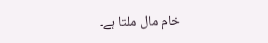خام مال ملتا ہے۔